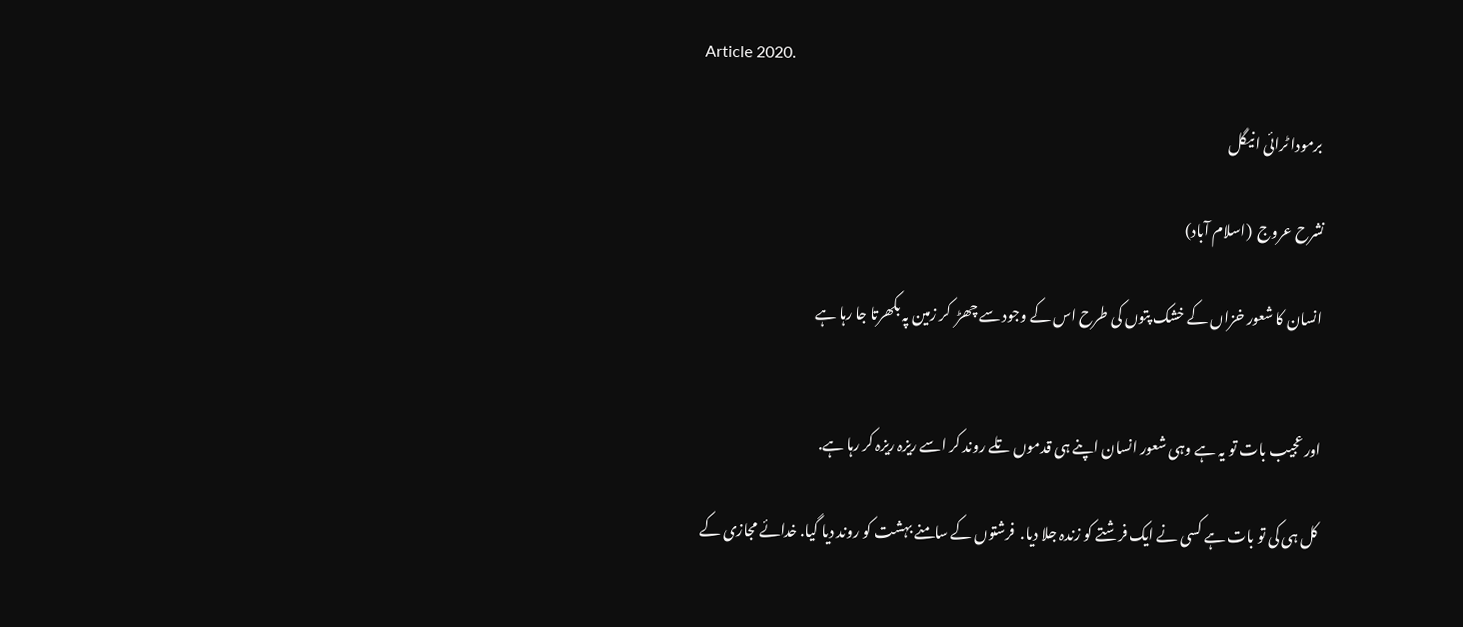Article 2020.

 برمودا ٹرائی انیگل

نشرح عروج  (اسلام آباد)

انسان کا شعور خزاں کے خشک پتوں کی طرح اس کے وجود سے چھڑ  کر زمین پہ بکھرتا جا رہا ہے


اور عجیب بات تو یہ ہے وہی شعور انسان اپنے ہی قدموں تلے روند کر اسے ریزہ ریزہ کر رہا ہے.

 کل ہی کی تو بات ہے کسی نے ایک فرشتے کو زندہ جلا دیا.  فرشتوں کے سامنے بہشت کو روند دیا گیا. خدائے مجازی کے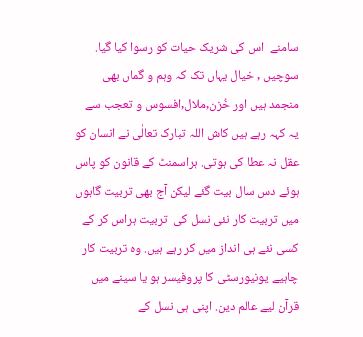سامنے  اس کی شریک حیات کو رسوا کیا گیا. سوچیں , خیال یہاں تک کہ وہم و گماں بھی منجمد ہیں اور خُزن,ملال,افسوس و تعجب سے یہ کہہ رہے ہیں کاش اللہ تبارک تعالٰی نے انسان کو عقل نہ عطا کی ہوتی. ہراسمنٹ کے قانون کو پاس ہوئے دس سال بیت گئے لیکن آج بھی تربیت گاہوں میں تربیت کار نئی نسل کی  تربیت ہراس کر کے کسی نئے ہی انداز میں کر رہے ہیں. وہ تربیت کار چاہیے یونیورسٹی کا پروفیسر ہو یا سینے میں قرآن لیے عالم دین. اپنی ہی نسل کے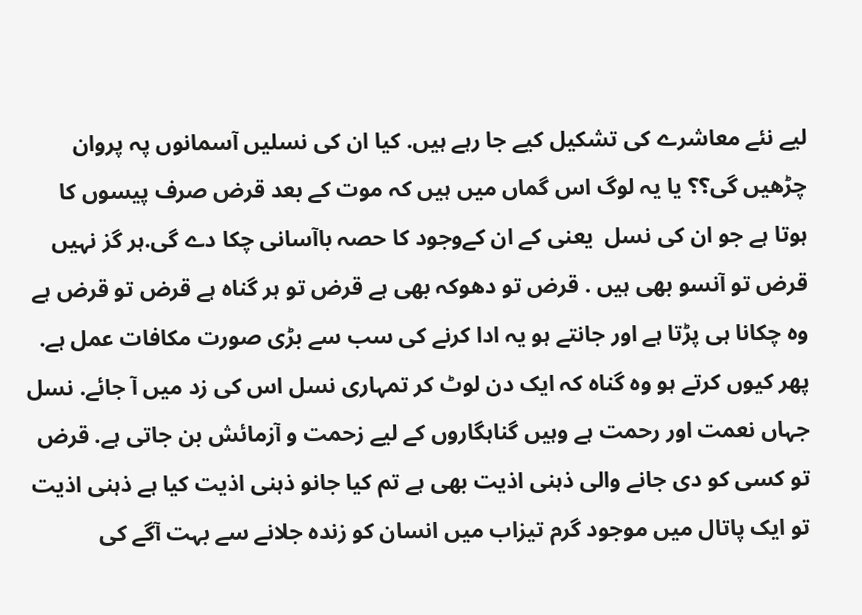لیے نئے معاشرے کی تشکیل کیے جا رہے ہیں. کیا ان کی نسلیں آسمانوں پہ پروان چڑھیں گی؟؟ یا یہ لوگ اس گماں میں ہیں کہ موت کے بعد قرض صرف پیسوں کا ہوتا ہے جو ان کی نسل  یعنی کے ان کےوجود کا حصہ باآسانی چکا دے گی.ہر گز نہیں قرض تو آنسو بھی ہیں . قرض تو دھوکہ بھی ہے قرض تو ہر گناہ ہے قرض تو قرض ہے وہ چکانا ہی پڑتا ہے اور جانتے ہو یہ ادا کرنے کی سب سے بڑی صورت مکافات عمل ہے. پھر کیوں کرتے ہو وہ گناہ کہ ایک دن لوٹ کر تمہاری نسل اس کی زد میں آ جائے. نسل جہاں نعمت اور رحمت ہے وہیں گناہگاروں کے لیے زحمت و آزمائش بن جاتی ہے. قرض تو کسی کو دی جانے والی ذہنی اذیت بھی ہے تم کیا جانو ذہنی اذیت کیا ہے ذہنی اذیت  تو ایک پاتال میں موجود گرم تیزاب میں انسان کو زندہ جلانے سے بہت آگے کی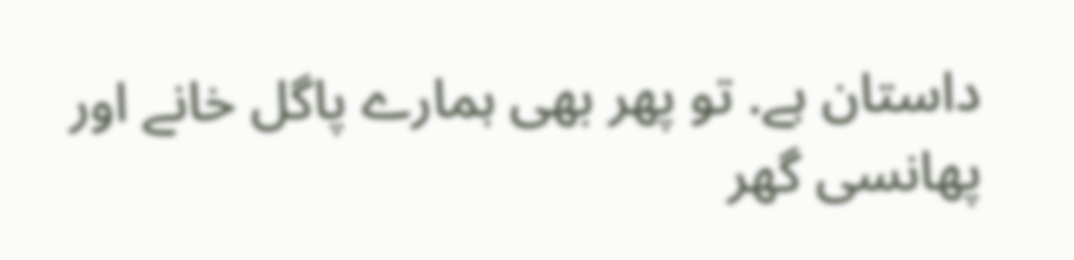داستان ہے. تو پھر بھی ہمارے پاگل خانے اور  پھانسی گھر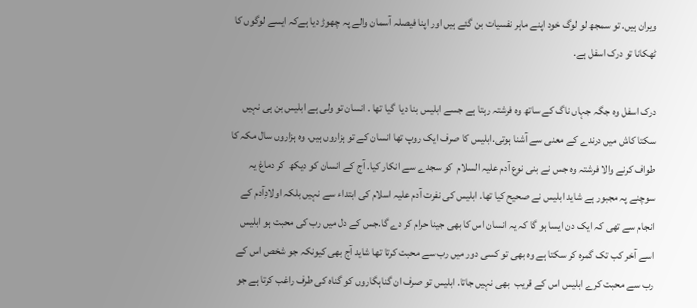ویران ہیں. تو سمجھ لو لوگ خود اپنے ماہر نفسیات بن گئے ہیں اور اپنا فیصلہ آسمان والے پہ چھوڑ دیا ہےکہ ایسے لوگوں کا ٹھکانا تو درک اسفل ہے.

درک اسفل وہ جگہ جہاں ناگ کے ساتھ وہ فرشتہ رہتا ہے جسے ابلیس بنا دیا  گیا تھا . انسان تو ولی ہے ابلیس بن ہی نہیں سکتا کاش میں درندے کے معنی سے آشنا ہوتی.ابلیس کا صرف ایک روپ تھا انسان کے تو ہزاروں ہیں. وہ ہزاروں سال مکہ کا طواف کرنے والا فرشتہ وہ جس نے بنی نوع آدم علیہ السلام  کو سجدے سے انکار کیا. آج کے انسان کو دیکھ  کر دماغ یہ سوچنے پہ مجبور ہے شاید ابلیس نے صحیح کیا تھا. ابلیس کی نفرت آدم علیہ اسلام کی ابتداء سے نہیں بلکہ اولادِآدم کے انجام سے تھی کہ ایک دن ایسا ہو گا کہ یہ انسان اس کا بھی جینا حرام کر دے گا.جس کے دل میں رب کی محبت ہو ابلیس اسے آخر کب تک گمرہ کر سکتا ہے وہ بھی تو کسی دور میں رب سے محبت کرتا تھا شاید آج بھی کیونکہ جو شخص اس کے رب سے محبت کرے ابلیس اس کے قریب  بھی نہیں جاتا. ابلیس تو صرف ان گناہگاروں کو گناہ کی طرف راغب کرتا ہے جو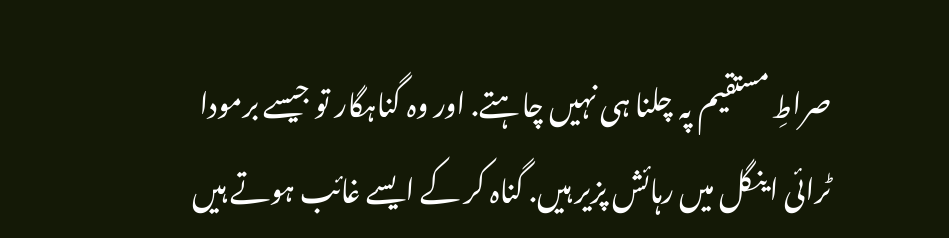صراطِ مستقیم پہ چلنا ہی نہیں چاہتے. اور وہ گناہگار تو جیسے برمودا ٹرائی اینگل میں رہائش پزیر ہیں. گناہ کر کے ایسے غائب ہوتے ہیں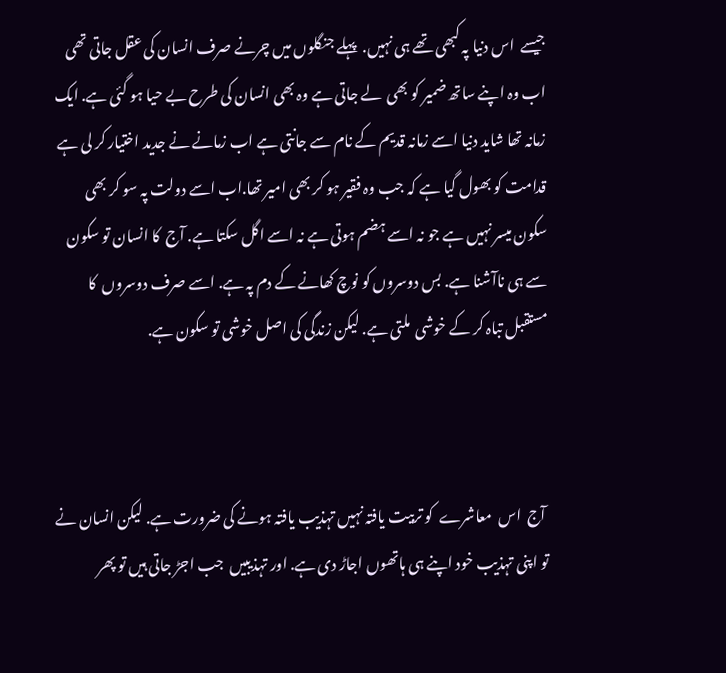جیسے  اس دنیا پہ کبھی تھے ہی نہیں.  پہلے جنگلوں میں چرنے صرف انسان کی عقل جاتی تھی اب وہ اپنے ساتھ ضمیر کو بھی  لے جاتی ہے وہ بھی انسان کی طرح بے حیا ہو گئی ہے. ایک زمانہ تھا شاید دنیا اسے زمانہ قدیم کے نام سے جانتی ہے اب زمانے نے جدید اختیار کر لی ہے قدامت کو بھول گیا ہے کہ جب وہ فقیر ہو کر بھی امیر تھا.اب اسے دولت پہ سو کر بھی سکون میسر نہیں ہے جو نہ اسے ہضم ہوتی ہے نہ اسے اگل سکتا ہے. آج  کا انسان تو سکون سے ہی ناآشنا ہے. بس دوسروں کو نوچ کھانے کے دم پہ ہے. اسے صرف دوسروں  کا مستقبل تباہ کر کے خوشی  ملتی ہے. لیکن زندگی کی اصل خوشی تو سکون ہے.



 آج  اس  معاشرے  کو تربیت یافتہ نہیں تہذیب یافتہ ہونے کی ضرورت ہے. لیکن انسان نے تو اپنی تہذیب خود اپنے ہی ہاتھوں اجاڑ دی ہے. اور تہذیبیں  جب اجڑ جاتی ہیں تو پھر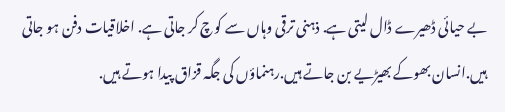بے حیائی ڈھیرے ڈال لیتی ہے. ذہنی ترقی وہاں سے کوچ کر جاتی ہے. اخلاقیات دفن ہو جاتی ہیں.انسان بھوکے بھیڑیے بن جاتے ہیں.رہنماؤں کی جگہ قزاق پیدا ہوتے ہیں.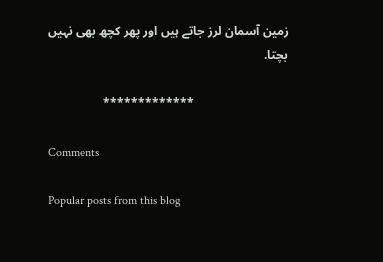زمین آسمان لرز جاتے ہیں اور پھر کچھ بھی نہیں بچتا.

                              *************

Comments

Popular posts from this blog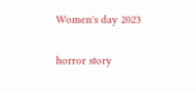Women's day 2023

horror story